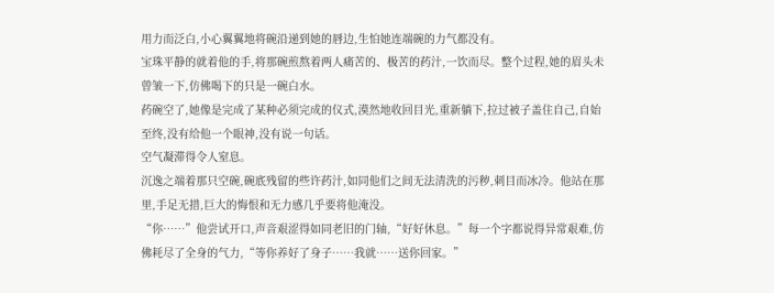用力而泛白,小心翼翼地将碗沿递到她的唇边,生怕她连端碗的力气都没有。
宝珠平静的就着他的手,将那碗煎熬着两人痛苦的、极苦的药汁,一饮而尽。整个过程,她的眉头未曾皱一下,仿佛喝下的只是一碗白水。
药碗空了,她像是完成了某种必须完成的仪式,漠然地收回目光,重新躺下,拉过被子盖住自己,自始至终,没有给他一个眼神,没有说一句话。
空气凝滞得令人窒息。
沉逸之端着那只空碗,碗底残留的些许药汁,如同他们之间无法清洗的污秽,刺目而冰冷。他站在那里,手足无措,巨大的悔恨和无力感几乎要将他淹没。
“你……”他尝试开口,声音艰涩得如同老旧的门轴,“好好休息。”每一个字都说得异常艰难,仿佛耗尽了全身的气力,“等你养好了身子……我就……送你回家。”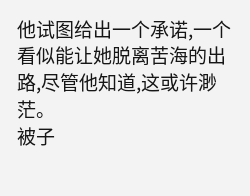他试图给出一个承诺,一个看似能让她脱离苦海的出路,尽管他知道,这或许渺茫。
被子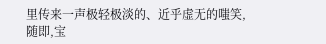里传来一声极轻极淡的、近乎虚无的嗤笑,随即,宝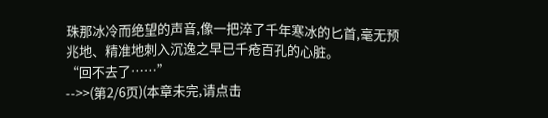珠那冰冷而绝望的声音,像一把淬了千年寒冰的匕首,毫无预兆地、精准地刺入沉逸之早已千疮百孔的心脏。
“回不去了……”
-->>(第2/6页)(本章未完,请点击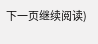下一页继续阅读)